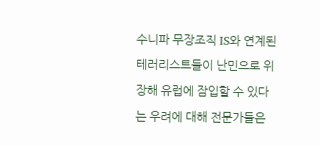수니파 무장조직 IS와 연계된 테러리스트들이 난민으로 위장해 유럽에 잠입할 수 있다는 우려에 대해 전문가들은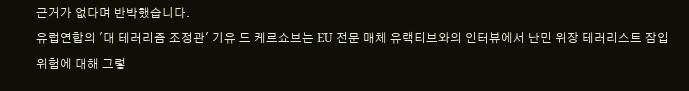근거가 없다며 반박했습니다.
유럽연합의 '대 테러리즘 조정관' 기유 드 케르쇼브는 EU 전문 매체 유랙티브와의 인터뷰에서 난민 위장 테러리스트 잠입 위험에 대해 그렇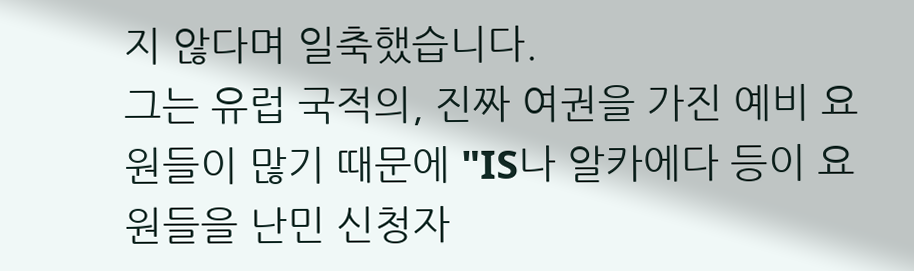지 않다며 일축했습니다.
그는 유럽 국적의, 진짜 여권을 가진 예비 요원들이 많기 때문에 "IS나 알카에다 등이 요원들을 난민 신청자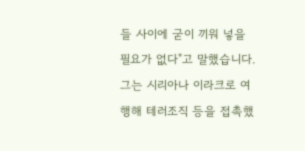들 사이에 굳이 끼워 넣을 필요가 없다"고 말했습니다.
그는 시리아나 이라크로 여행해 테러조직 등을 접촉했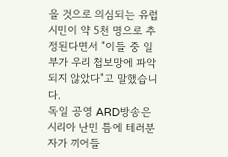을 것으로 의심되는 유럽 시민이 약 5천 명으로 추정된다면서 "이들 중 일부가 우리 첩보망에 파악되지 않았다"고 말했습니다.
독일 공영 ARD방송은 시리아 난민 틈에 테러분자가 끼어들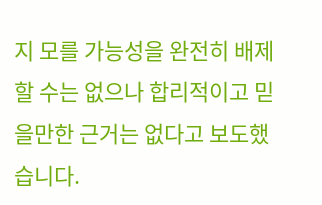지 모를 가능성을 완전히 배제할 수는 없으나 합리적이고 믿을만한 근거는 없다고 보도했습니다.